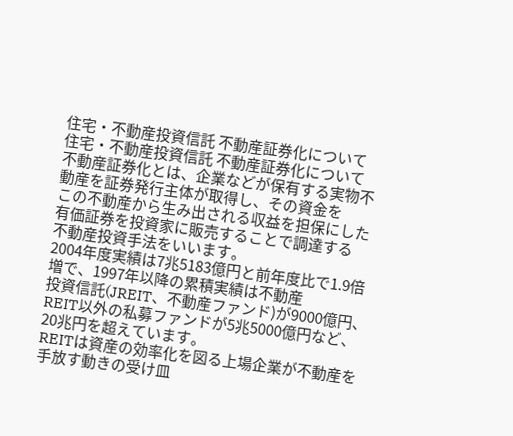住宅・不動産投資信託 不動産証券化について
住宅・不動産投資信託 不動産証券化について
不動産証券化とは、企業などが保有する実物不動産を証券発行主体が取得し、その資金を
この不動産から生み出される収益を担保にした有価証券を投資家に販売することで調達する
不動産投資手法をいいます。
2004年度実績は7兆5183億円と前年度比で1.9倍増で、1997年以降の累積実績は不動産
投資信託(JREIT、不動産ファンド)が9000億円、REIT以外の私募ファンドが5兆5000億円など、
20兆円を超えています。
REITは資産の効率化を図る上場企業が不動産を手放す動きの受け皿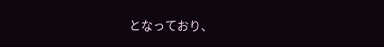となっており、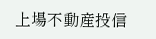上場不動産投信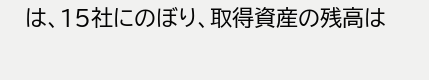は、15社にのぼり、取得資産の残高は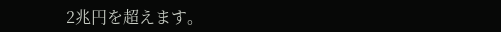2兆円を超えます。